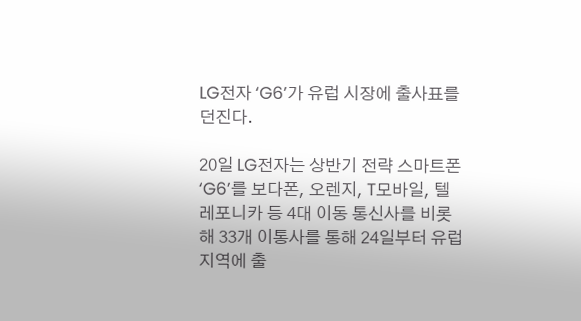LG전자 ‘G6’가 유럽 시장에 출사표를 던진다.

20일 LG전자는 상반기 전략 스마트폰 ‘G6’를 보다폰, 오렌지, T모바일, 텔레포니카 등 4대 이동 통신사를 비롯해 33개 이통사를 통해 24일부터 유럽지역에 출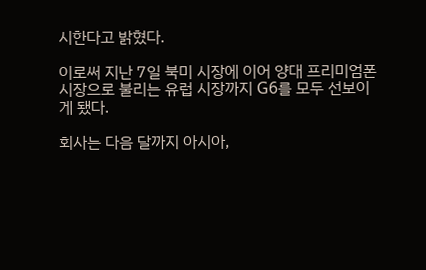시한다고 밝혔다.

이로써 지난 7일 북미 시장에 이어 양대 프리미엄폰 시장으로 불리는 유럽 시장까지 G6를 모두 선보이게 됐다.

회사는 다음 달까지 아시아,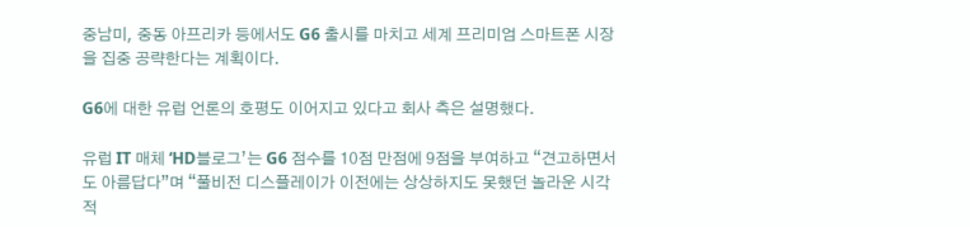중남미, 중동 아프리카 등에서도 G6 출시를 마치고 세계 프리미엄 스마트폰 시장을 집중 공략한다는 계획이다.

G6에 대한 유럽 언론의 호평도 이어지고 있다고 회사 측은 설명했다.

유럽 IT 매체 ‘HD블로그’는 G6 점수를 10점 만점에 9점을 부여하고 “견고하면서도 아름답다”며 “풀비전 디스플레이가 이전에는 상상하지도 못했던 놀라운 시각적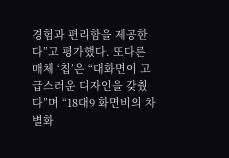경험과 편리함을 제공한다”고 평가했다. 또다른 매체 ‘칩’은 “대화면이 고급스러운 디자인을 갖췄다”며 “18대9 화면비의 차별화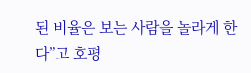된 비율은 보는 사람을 놀라게 한다”고 호평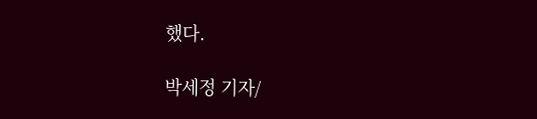했다.

박세정 기자/